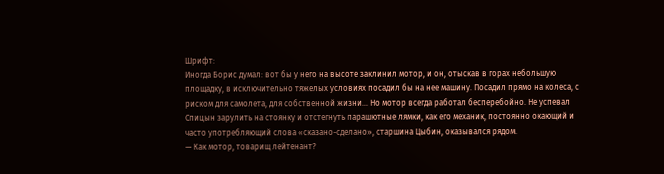Шрифт:
Иногда Борис думал: вот бы у него на высоте заклинил мотор, и он, отыскав в горах небольшую площадку, в исключительно тяжелых условиях посадил бы на нее машину. Посадил прямо на колеса, с риском для самолета, для собственной жизни… Но мотор всегда работал бесперебойно. Не успевал Спицын зарулить на стоянку и отстегнуть парашютные лямки, как его механик, постоянно окающий и часто употребляющий слова «сказано-сделано», старшина Цыбин, оказывался рядом.
— Как мотор, товарищ лейтенант?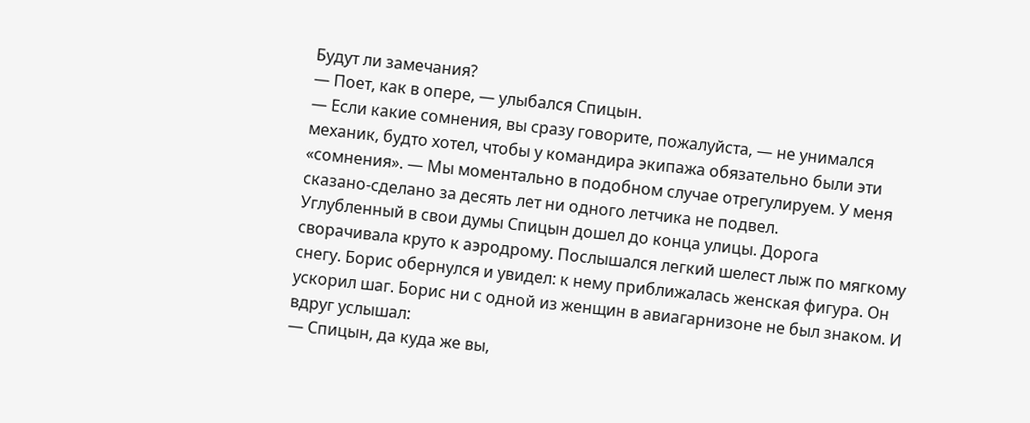Будут ли замечания?
— Поет, как в опере, — улыбался Спицын.
— Если какие сомнения, вы сразу говорите, пожалуйста, — не унимался механик, будто хотел, чтобы у командира экипажа обязательно были эти «сомнения». — Мы моментально в подобном случае отрегулируем. У меня сказано-сделано за десять лет ни одного летчика не подвел.
Углубленный в свои думы Спицын дошел до конца улицы. Дорога сворачивала круто к аэродрому. Послышался легкий шелест лыж по мягкому снегу. Борис обернулся и увидел: к нему приближалась женская фигура. Он ускорил шаг. Борис ни с одной из женщин в авиагарнизоне не был знаком. И вдруг услышал:
— Спицын, да куда же вы,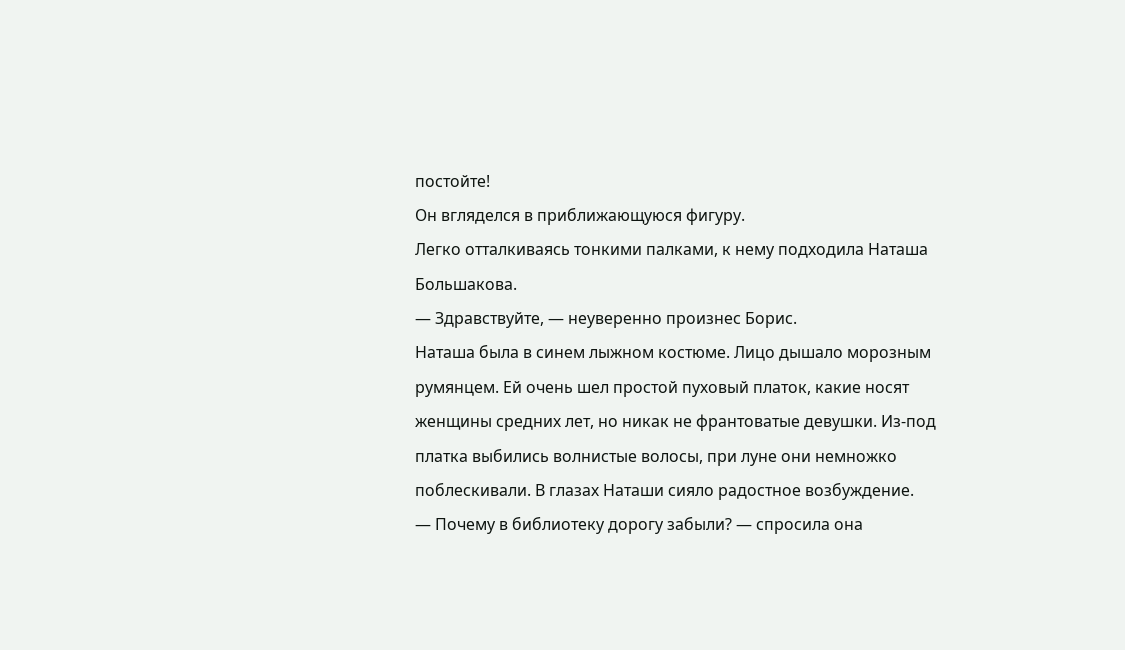постойте!
Он вгляделся в приближающуюся фигуру.
Легко отталкиваясь тонкими палками, к нему подходила Наташа Большакова.
— Здравствуйте, — неуверенно произнес Борис.
Наташа была в синем лыжном костюме. Лицо дышало морозным румянцем. Ей очень шел простой пуховый платок, какие носят женщины средних лет, но никак не франтоватые девушки. Из-под платка выбились волнистые волосы, при луне они немножко поблескивали. В глазах Наташи сияло радостное возбуждение.
— Почему в библиотеку дорогу забыли? — спросила она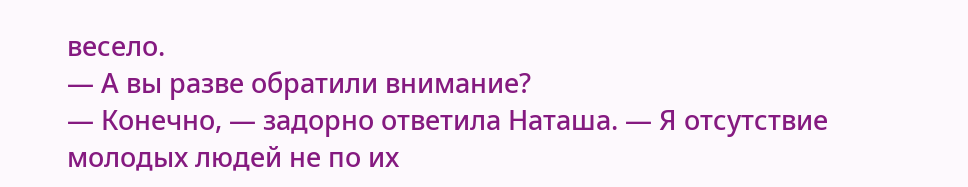весело.
— А вы разве обратили внимание?
— Конечно, — задорно ответила Наташа. — Я отсутствие молодых людей не по их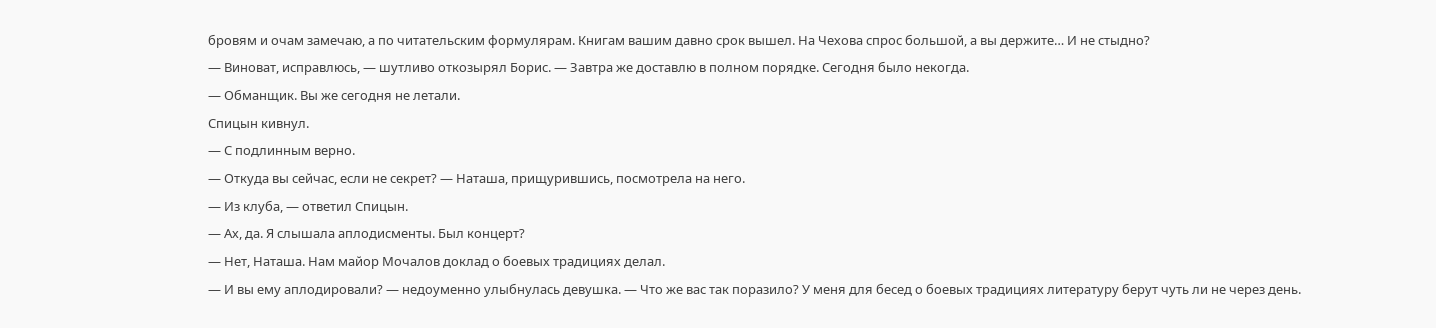бровям и очам замечаю, а по читательским формулярам. Книгам вашим давно срок вышел. На Чехова спрос большой, а вы держите… И не стыдно?
— Виноват, исправлюсь, — шутливо откозырял Борис. — Завтра же доставлю в полном порядке. Сегодня было некогда.
— Обманщик. Вы же сегодня не летали.
Спицын кивнул.
— С подлинным верно.
— Откуда вы сейчас, если не секрет? — Наташа, прищурившись, посмотрела на него.
— Из клуба, — ответил Спицын.
— Ах, да. Я слышала аплодисменты. Был концерт?
— Нет, Наташа. Нам майор Мочалов доклад о боевых традициях делал.
— И вы ему аплодировали? — недоуменно улыбнулась девушка. — Что же вас так поразило? У меня для бесед о боевых традициях литературу берут чуть ли не через день.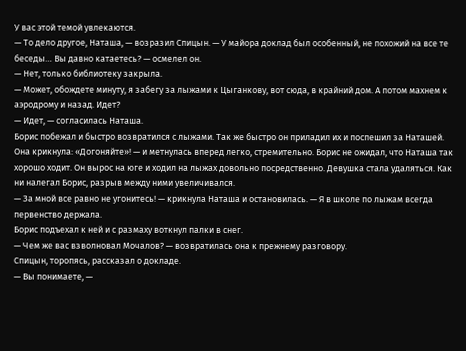У вас этой темой увлекаются.
— То дело другое, Наташа, — возразил Спицын. — У майора доклад был особенный, не похожий на все те беседы… Вы давно катаетесь? — осмелел он.
— Нет, только библиотеку закрыла.
— Может, обождете минуту, я забегу за лыжами к Цыганкову, вот сюда, в крайний дом. А потом махнем к аэродрому и назад. Идет?
— Идет, — согласилась Наташа.
Борис побежал и быстро возвратился с лыжами. Так же быстро он приладил их и поспешил за Наташей. Она крикнула: «Догоняйте»! — и метнулась вперед легко, стремительно. Борис не ожидал, что Наташа так хорошо ходит. Он вырос на юге и ходил на лыжах довольно посредственно. Девушка стала удаляться. Как ни налегал Борис, разрыв между ними увеличивался.
— За мной все равно не угонитесь! — крикнула Наташа и остановилась. — Я в школе по лыжам всегда первенство держала.
Борис подъехал к ней и с размаху воткнул палки в снег.
— Чем же вас взволновал Мочалов? — возвратилась она к прежнему разговору.
Спицын, торопясь, рассказал о докладе.
— Вы понимаете, —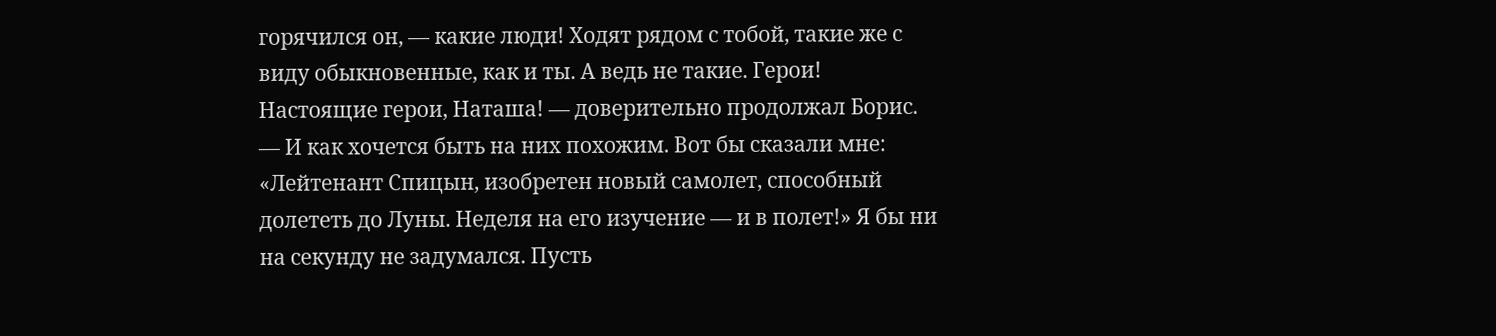горячился он, — какие люди! Ходят рядом с тобой, такие же с виду обыкновенные, как и ты. А ведь не такие. Герои! Настоящие герои, Наташа! — доверительно продолжал Борис. — И как хочется быть на них похожим. Вот бы сказали мне: «Лейтенант Спицын, изобретен новый самолет, способный долететь до Луны. Неделя на его изучение — и в полет!» Я бы ни на секунду не задумался. Пусть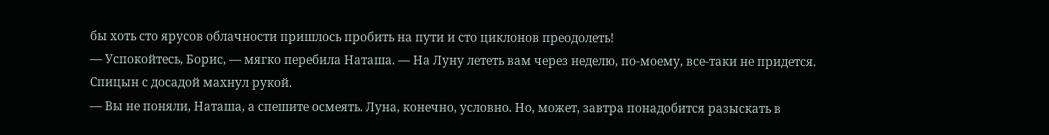бы хоть сто ярусов облачности пришлось пробить на пути и сто циклонов преодолеть!
— Успокойтесь, Борис, — мягко перебила Наташа. — На Луну лететь вам через неделю, по-моему, все-таки не придется.
Спицын с досадой махнул рукой.
— Вы не поняли, Наташа, а спешите осмеять. Луна, конечно, условно. Но, может, завтра понадобится разыскать в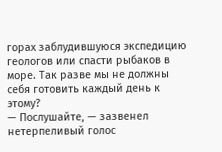горах заблудившуюся экспедицию геологов или спасти рыбаков в море. Так разве мы не должны себя готовить каждый день к этому?
— Послушайте, — зазвенел нетерпеливый голос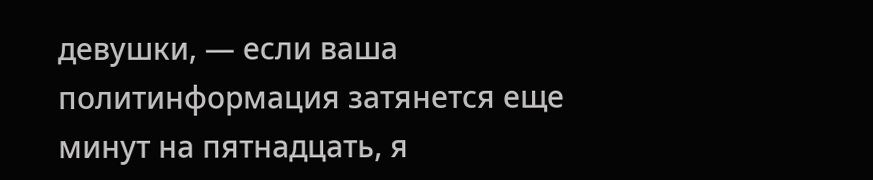девушки, — если ваша политинформация затянется еще минут на пятнадцать, я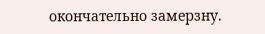окончательно замерзну.